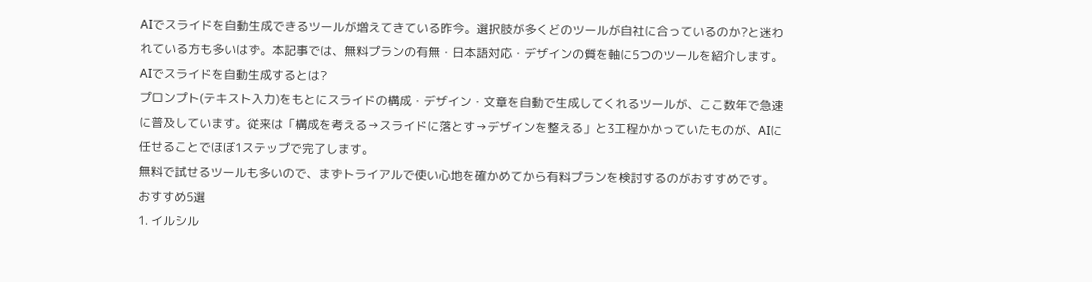AIでスライドを自動生成できるツールが増えてきている昨今。選択肢が多くどのツールが自社に合っているのか?と迷われている方も多いはず。本記事では、無料プランの有無・日本語対応・デザインの質を軸に5つのツールを紹介します。
AIでスライドを自動生成するとは?
プロンプト(テキスト入力)をもとにスライドの構成・デザイン・文章を自動で生成してくれるツールが、ここ数年で急速に普及しています。従来は「構成を考える→スライドに落とす→デザインを整える」と3工程かかっていたものが、AIに任せることでほぼ1ステップで完了します。
無料で試せるツールも多いので、まずトライアルで使い心地を確かめてから有料プランを検討するのがおすすめです。
おすすめ5選
1. イルシル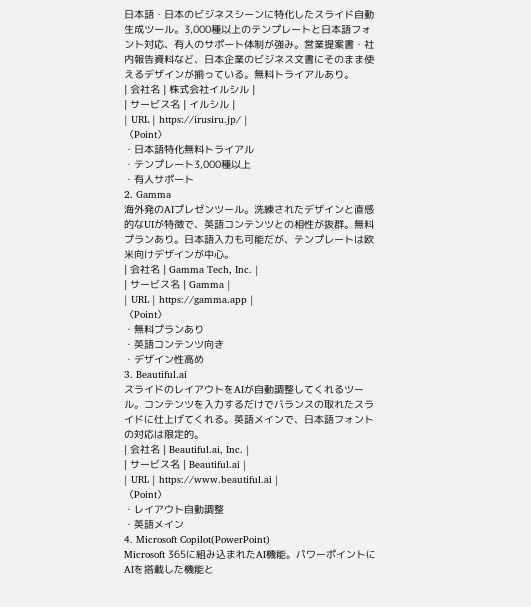日本語・日本のビジネスシーンに特化したスライド自動生成ツール。3,000種以上のテンプレートと日本語フォント対応、有人のサポート体制が強み。営業提案書・社内報告資料など、日本企業のビジネス文書にそのまま使えるデザインが揃っている。無料トライアルあり。
| 会社名 | 株式会社イルシル |
| サービス名 | イルシル |
| URL | https://irusiru.jp/ |
〈Point〉
・日本語特化無料トライアル
・テンプレート3,000種以上
・有人サポート
2. Gamma
海外発のAIプレゼンツール。洗練されたデザインと直感的なUIが特徴で、英語コンテンツとの相性が抜群。無料プランあり。日本語入力も可能だが、テンプレートは欧米向けデザインが中心。
| 会社名 | Gamma Tech, Inc. |
| サービス名 | Gamma |
| URL | https://gamma.app |
〈Point〉
・無料プランあり
・英語コンテンツ向き
・デザイン性高め
3. Beautiful.ai
スライドのレイアウトをAIが自動調整してくれるツール。コンテンツを入力するだけでバランスの取れたスライドに仕上げてくれる。英語メインで、日本語フォントの対応は限定的。
| 会社名 | Beautiful.ai, Inc. |
| サービス名 | Beautiful.ai |
| URL | https://www.beautiful.ai |
〈Point〉
・レイアウト自動調整
・英語メイン
4. Microsoft Copilot(PowerPoint)
Microsoft 365に組み込まれたAI機能。パワーポイントにAIを搭載した機能と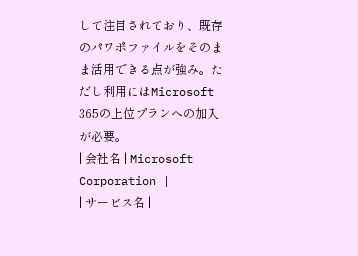して注目されており、既存のパワポファイルをそのまま活用できる点が強み。ただし利用にはMicrosoft 365の上位プランへの加入が必要。
| 会社名 | Microsoft Corporation |
| サービス名 |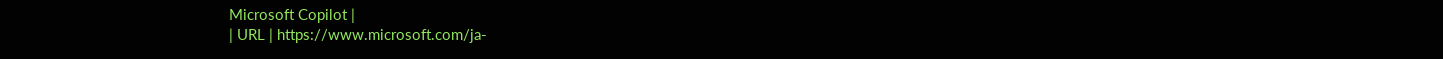Microsoft Copilot |
| URL | https://www.microsoft.com/ja-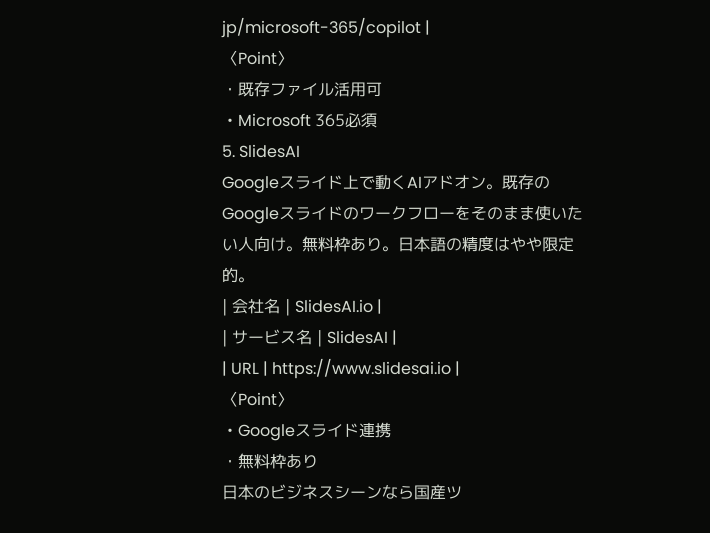jp/microsoft-365/copilot |
〈Point〉
・既存ファイル活用可
・Microsoft 365必須
5. SlidesAI
Googleスライド上で動くAIアドオン。既存のGoogleスライドのワークフローをそのまま使いたい人向け。無料枠あり。日本語の精度はやや限定的。
| 会社名 | SlidesAI.io |
| サービス名 | SlidesAI |
| URL | https://www.slidesai.io |
〈Point〉
・Googleスライド連携
・無料枠あり
日本のビジネスシーンなら国産ツ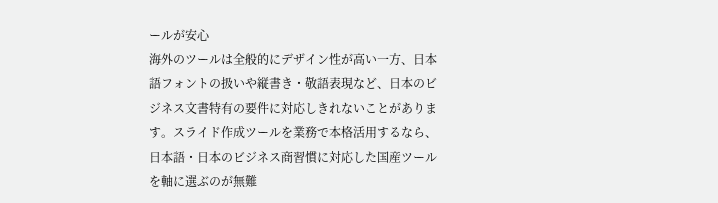ールが安心
海外のツールは全般的にデザイン性が高い一方、日本語フォントの扱いや縦書き・敬語表現など、日本のビジネス文書特有の要件に対応しきれないことがあります。スライド作成ツールを業務で本格活用するなら、日本語・日本のビジネス商習慣に対応した国産ツールを軸に選ぶのが無難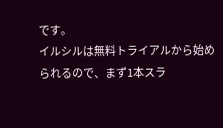です。
イルシルは無料トライアルから始められるので、まず1本スラ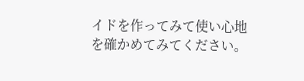イドを作ってみて使い心地を確かめてみてください。